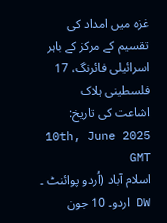غزہ میں امداد کی تقسیم کے مرکز کے باہر اسرائیلی فائرنگ، 17 فلسطینی ہلاک
اشاعت کی تاریخ: 10th, June 2025 GMT
اسلام آباد (اُردو پوائنٹ ۔ DW اردو۔ 10 جون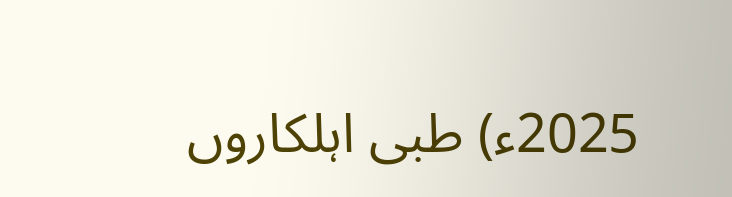2025ء) طبی اہلکاروں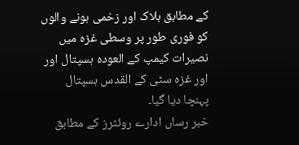کے مطابق ہلاک اور زخمی ہونے والوں کو فوری طور پر وسطی غزہ میں نصیرات کیمپ کے العودہ ہسپتال اور اور غزہ سٹی کے القدس ہسپتال پہنچا دیا گیا۔
خبر رساں ادارے روئٹرز کے مطابق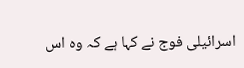اسرائیلی فوج نے کہا ہے کہ وہ اس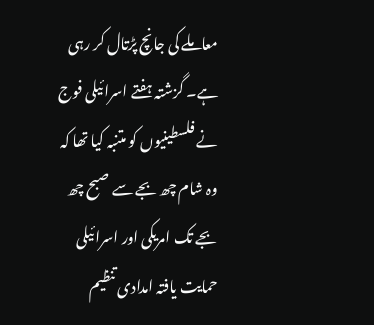معاملے کی جانچ پڑتال کر رہی ہے۔ گزشتہ ہفتے اسرائیلی فوج نے فلسطینیوں کو متنبہ کیا تھا کہ وہ شام چھ بجے سے صبح چھ بجے تک امریکی اور اسرائیلی حمایت یافتہ امدادی تنظیم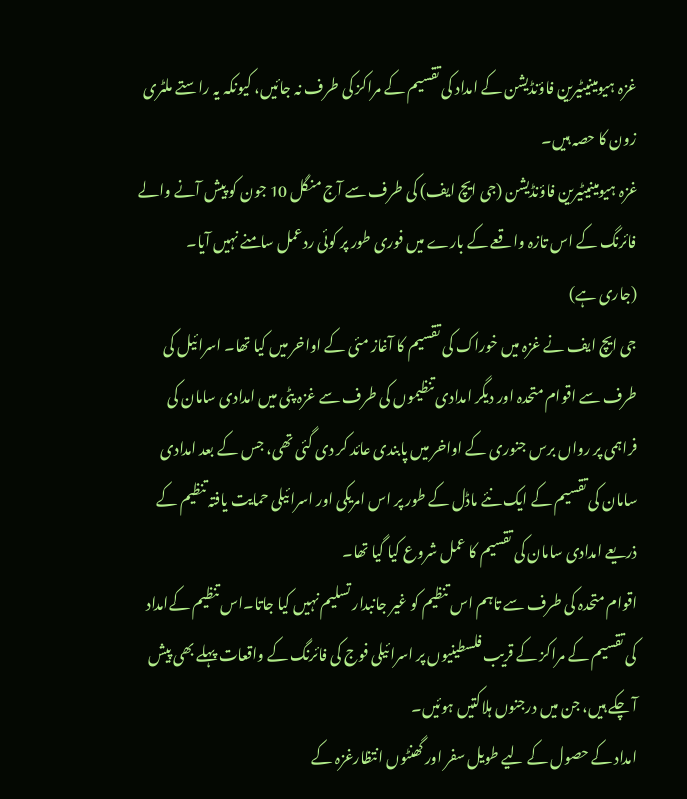غزہ ہیومینیٹیرین فاؤنڈیشن کے امداد کی تقسیم کے مراکز کی طرف نہ جائیں، کیونکہ یہ راستے ملٹری زون کا حصہ ہیں۔
غزہ ہیومینیٹیرین فاؤنڈیشن (جی ایچ ایف) کی طرف سے آج منگل 10 جون کو پیش آنے والے فائرنگ کے اس تازہ واقعے کے بارے میں فوری طور پر کوئی ردعمل سامنے نہیں آیا۔
(جاری ہے)
جی ایچ ایف نے غزہ میں خوراک کی تقسیم کا آغاز مئی کے اواخر میں کیا تھا۔ اسرائیل کی طرف سے اقوام متحدہ اور دیگر امدادی تنظیموں کی طرف سے غزہ پٹی میں امدادی سامان کی فراہمی پر رواں برس جنوری کے اواخر میں پابندی عائد کر دی گئی تھی، جس کے بعد امدادی سامان کی تقسیم کے ایک نئے ماڈل کے طور پر اس امریکی اور اسرائیلی حمایت یافتہ تنظیم کے ذریعے امدادی سامان کی تقسیم کا عمل شروع کیا گیا تھا۔
اقوام متحدہ کی طرف سے تاہم اس تنظیم کو غیر جانبدار تسلیم نہیں کیا جاتا۔اس تنظیم کےامداد کی تقسیم کے مراکز کے قریب فلسطینیوں پر اسرائیلی فوج کی فائرنگ کے واقعات پہلے بھی پیش آ چکے ہیں، جن میں درجنوں ہلاکتیں ہوئیں۔
امداد کے حصول کے لیے طویل سفر اور گھنٹوں انتظارغزہ کے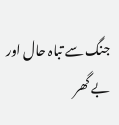جنگ سے تباہ حال اور بے گھر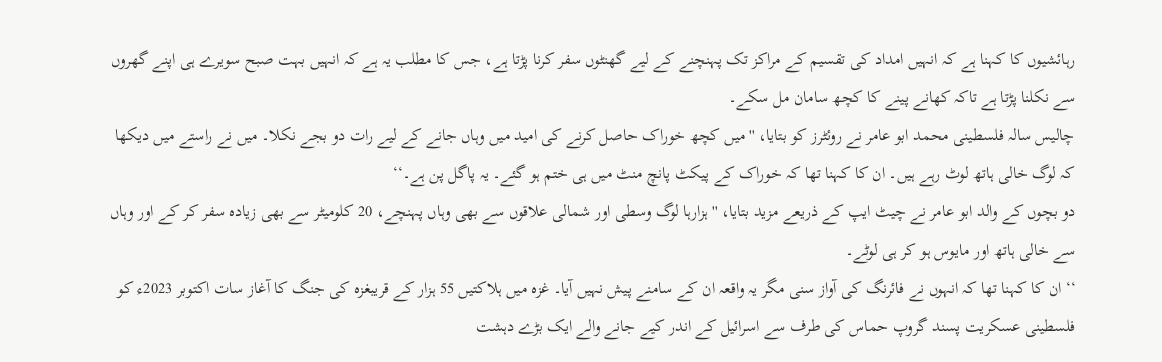رہائشیوں کا کہنا ہے کہ انہیں امداد کی تقسیم کے مراکز تک پہنچنے کے لیے گھنٹوں سفر کرنا پڑتا ہے، جس کا مطلب یہ ہے کہ انہیں بہت صبح سویرے ہی اپنے گھروں سے نکلنا پڑتا ہے تاکہ کھانے پینے کا کچھ سامان مل سکے۔
چالیس سالہ فلسطینی محمد ابو عامر نے روئٹرز کو بتایا، ''میں کچھ خوراک حاصل کرنے کی امید میں وہاں جانے کے لیے رات دو بجے نکلا۔ میں نے راستے میں دیکھا کہ لوگ خالی ہاتھ لوٹ رہے ہیں۔ ان کا کہنا تھا کہ خوراک کے پیکٹ پانچ منٹ میں ہی ختم ہو گئے۔ یہ پاگل پن ہے۔‘‘
دو بچوں کے والد ابو عامر نے چیٹ ایپ کے ذریعے مزید بتایا، ''ہزارہا لوگ وسطی اور شمالی علاقوں سے بھی وہاں پہنچے، 20 کلومیٹر سے بھی زیادہ سفر کر کے اور وہاں سے خالی ہاتھ اور مایوس ہو کر ہی لوٹے۔
‘‘ ان کا کہنا تھا کہ انہوں نے فائرنگ کی آواز سنی مگر یہ واقعہ ان کے سامنے پیش نہیں آیا۔ غزہ میں ہلاکتیں 55 ہزار کے قریبغزہ کی جنگ کا آغاز سات اکتوبر 2023ء کو فلسطینی عسکریت پسند گروپ حماس کی طرف سے اسرائیل کے اندر کیے جانے والے ایک بڑے دہشت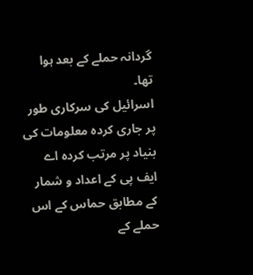گردانہ حملے کے بعد ہوا تھا۔
اسرائیل کی سرکاری طور پر جاری کردہ معلومات کی بنیاد پر مرتب کردہ اے ایف پی کے اعداد و شمار کے مطابق حماس کے اس حملے کے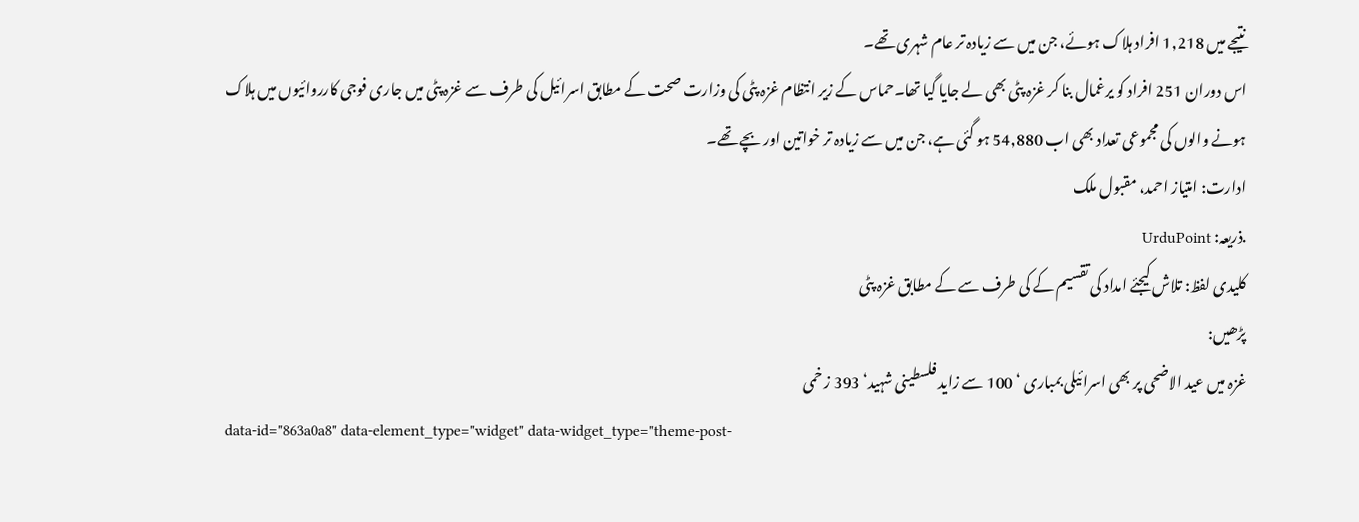نتیجے میں 1,218 افراد ہلاک ہوئے، جن میں سے زیادہ تر عام شہری تھے۔
اس دوران 251 افراد کو یرغمال بنا کر غزہ پٹی بھی لے جایا گیا تھا۔حماس کے زیر انتظام غزہ پٹی کی وزارت صحت کے مطابق اسرائیل کی طرف سے غزہ پٹی میں جاری فوجی کارروائیوں میں ہلاک ہونے والوں کی مجموعی تعداد بھی اب 54,880 ہو گئی ہے، جن میں سے زیادہ تر خواتین اور بچے تھے۔
ادارت: امتیاز احمد، مقبول ملک
.ذریعہ: UrduPoint
کلیدی لفظ: تلاش کیجئے امداد کی تقسیم کے کی طرف سے کے مطابق غزہ پٹی
پڑھیں:
غزہ میں عید الاضحی پر بھی اسرائیلی بمباری ‘ 100 سے زاید فلسطینی شہید‘ 393 ز خمی
data-id="863a0a8" data-element_type="widget" data-widget_type="theme-post-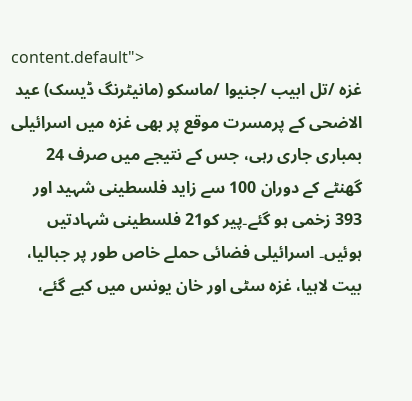content.default">
غزہ /تل ابیب /جنیوا /ماسکو (مانیٹرنگ ڈیسک) عید الاضحی کے پرمسرت موقع پر بھی غزہ میں اسرائیلی بمباری جاری رہی، جس کے نتیجے میں صرف 24 گھنٹے کے دوران 100 سے زاید فلسطینی شہید اور 393 زخمی ہو گئے۔پیر کو21 فلسطینی شہادتیں ہوئیں۔ اسرائیلی فضائی حملے خاص طور پر جبالیا، بیت لاہیا، غزہ سٹی اور خان یونس میں کیے گئے،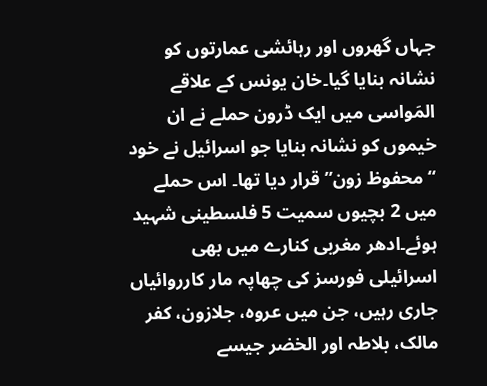جہاں گھروں اور رہائشی عمارتوں کو نشانہ بنایا گیا۔خان یونس کے علاقے المَواسی میں ایک ڈرون حملے نے ان خیموں کو نشانہ بنایا جو اسرائیل نے خود “محفوظ زون” قرار دیا تھا۔ اس حملے میں 2 بچیوں سمیت 5 فلسطینی شہید ہوئے۔ادھر مغربی کنارے میں بھی اسرائیلی فورسز کی چھاپہ مار کارروائیاں جاری رہیں، جن میں عروہ، جلازون، کفر مالک، بلاطہ اور الخضر جیسے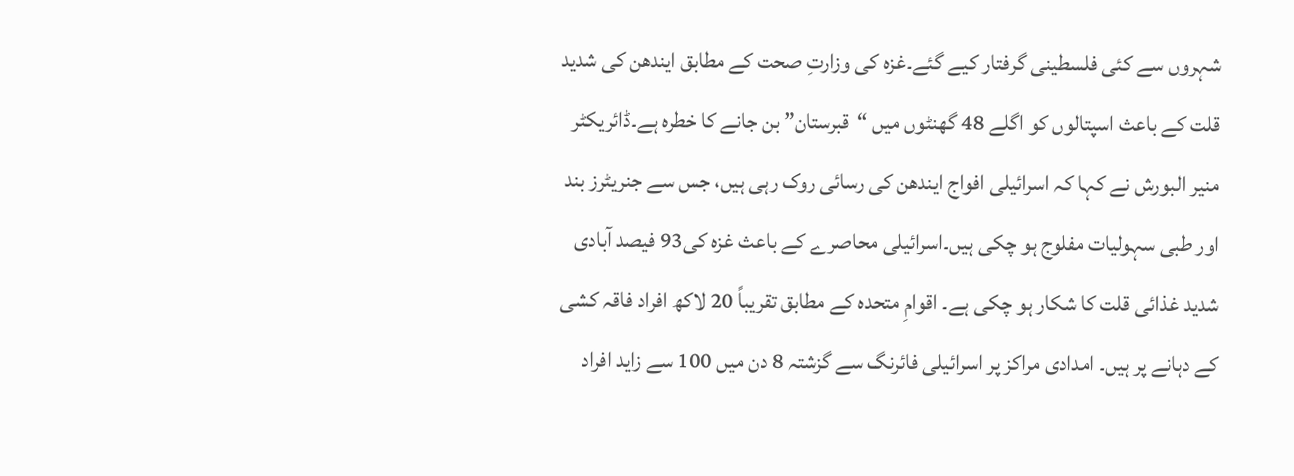شہروں سے کئی فلسطینی گرفتار کیے گئے۔غزہ کی وزارتِ صحت کے مطابق ایندھن کی شدید قلت کے باعث اسپتالوں کو اگلے 48 گھنٹوں میں “قبرستان” بن جانے کا خطرہ ہے۔ڈائریکٹر منیر البورش نے کہا کہ اسرائیلی افواج ایندھن کی رسائی روک رہی ہیں، جس سے جنریٹرز بند اور طبی سہولیات مفلوج ہو چکی ہیں۔اسرائیلی محاصرے کے باعث غزہ کی93 فیصد آبادی شدید غذائی قلت کا شکار ہو چکی ہے۔ اقوامِ متحدہ کے مطابق تقریباً 20 لاکھ افراد فاقہ کشی کے دہانے پر ہیں۔ امدادی مراکز پر اسرائیلی فائرنگ سے گزشتہ 8 دن میں 100 سے زاید افراد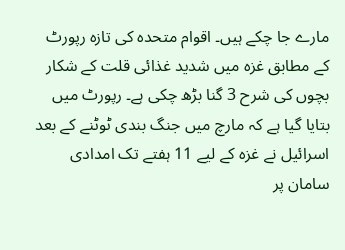مارے جا چکے ہیں۔ اقوام متحدہ کی تازہ رپورٹ کے مطابق غزہ میں شدید غذائی قلت کے شکار بچوں کی شرح 3 گنا بڑھ چکی ہے۔ رپورٹ میں بتایا گیا ہے کہ مارچ میں جنگ بندی ٹوٹنے کے بعد اسرائیل نے غزہ کے لیے 11 ہفتے تک امدادی سامان پر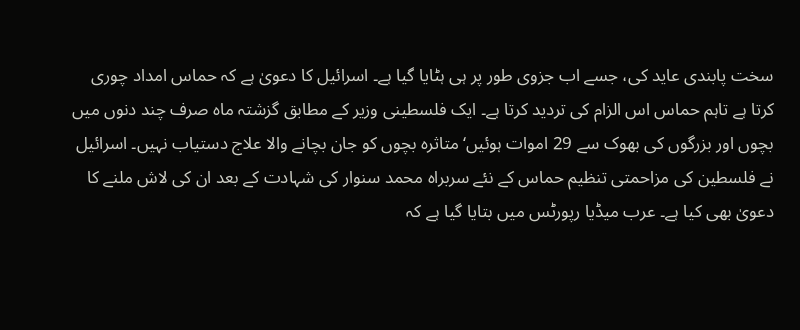سخت پابندی عاید کی، جسے اب جزوی طور پر ہی ہٹایا گیا ہے۔ اسرائیل کا دعویٰ ہے کہ حماس امداد چوری کرتا ہے تاہم حماس اس الزام کی تردید کرتا ہے۔ ایک فلسطینی وزیر کے مطابق گزشتہ ماہ صرف چند دنوں میں بچوں اور بزرگوں کی بھوک سے 29 اموات ہوئیں‘متاثرہ بچوں کو جان بچانے والا علاج دستیاب نہیں۔ اسرائیل نے فلسطین کی مزاحمتی تنظیم حماس کے نئے سربراہ محمد سنوار کی شہادت کے بعد ان کی لاش ملنے کا دعویٰ بھی کیا ہے۔ عرب میڈیا رپورٹس میں بتایا گیا ہے کہ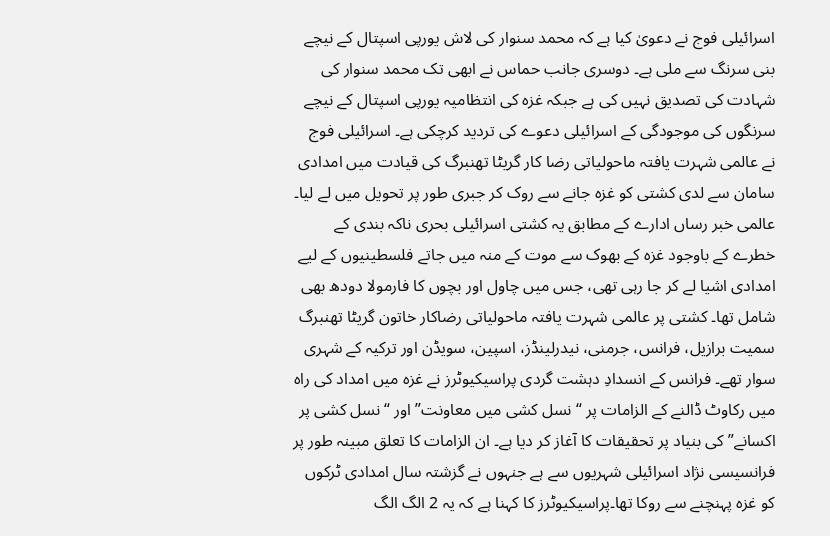اسرائیلی فوج نے دعویٰ کیا ہے کہ محمد سنوار کی لاش یورپی اسپتال کے نیچے بنی سرنگ سے ملی ہے۔ دوسری جانب حماس نے ابھی تک محمد سنوار کی شہادت کی تصدیق نہیں کی ہے جبکہ غزہ کی انتظامیہ یورپی اسپتال کے نیچے سرنگوں کی موجودگی کے اسرائیلی دعوے کی تردید کرچکی ہے۔ اسرائیلی فوج نے عالمی شہرت یافتہ ماحولیاتی رضا کار گریٹا تھنبرگ کی قیادت میں امدادی سامان سے لدی کشتی کو غزہ جانے سے روک کر جبری طور پر تحویل میں لے لیا۔ عالمی خبر رساں ادارے کے مطابق یہ کشتی اسرائیلی بحری ناکہ بندی کے خطرے کے باوجود غزہ کے بھوک سے موت کے منہ میں جاتے فلسطینیوں کے لیے امدادی اشیا لے کر جا رہی تھی، جس میں چاول اور بچوں کا فارمولا دودھ بھی شامل تھا۔ کشتی پر عالمی شہرت یافتہ ماحولیاتی رضاکار خاتون گریٹا تھنبرگ سمیت برازیل، فرانس، جرمنی، نیدرلینڈز، اسپین، سویڈن اور ترکیہ کے شہری سوار تھے۔ فرانس کے انسدادِ دہشت گردی پراسیکیوٹرز نے غزہ میں امداد کی راہ میں رکاوٹ ڈالنے کے الزامات پر “نسل کشی میں معاونت” اور “نسل کشی پر اکسانے” کی بنیاد پر تحقیقات کا آغاز کر دیا ہے۔ ان الزامات کا تعلق مبینہ طور پر فرانسیسی نژاد اسرائیلی شہریوں سے ہے جنہوں نے گزشتہ سال امدادی ٹرکوں کو غزہ پہنچنے سے روکا تھا۔پراسیکیوٹرز کا کہنا ہے کہ یہ 2 الگ الگ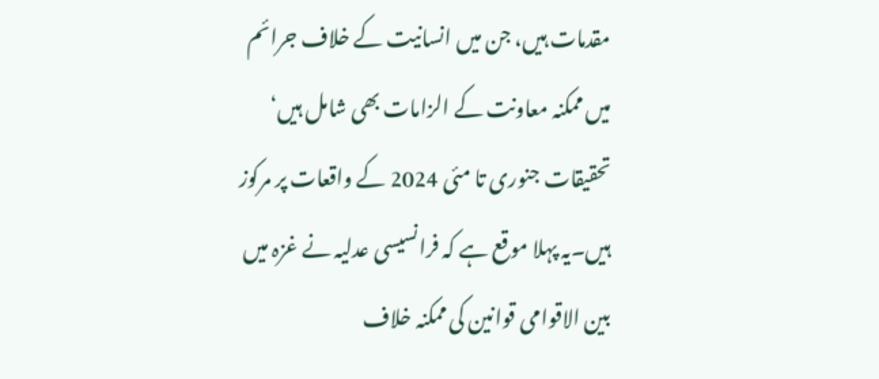مقدمات ہیں، جن میں انسانیت کے خلاف جرائم میں ممکنہ معاونت کے الزامات بھی شامل ہیں‘ تحقیقات جنوری تا مئی 2024 کے واقعات پر مرکوز ہیں۔یہ پہلا موقع ہے کہ فرانسیسی عدلیہ نے غزہ میں بین الاقوامی قوانین کی ممکنہ خلاف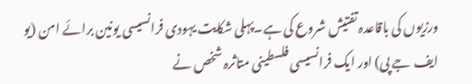ورزیوں کی باقاعدہ تفتیش شروع کی ہے۔پہلی شکایت یہودی فرانسیسی یونین برائے امن (یو ایف جے پی) اور ایک فرانسیسی فلسطینی متاثرہ شخص نے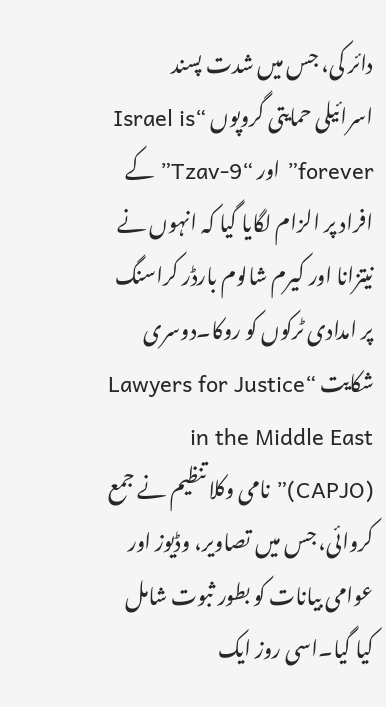دائر کی، جس میں شدت پسند اسرائیلی حمایتی گروپوں “Israel is forever” اور “Tzav-9” کے افراد پر الزام لگایا گیا کہ انہوں نے نیتزانا اور کیرم شالوم بارڈر کراسنگ پر امدادی ٹرکوں کو روکا۔دوسری شکایت “Lawyers for Justice in the Middle East (CAPJO)” نامی وکلا تنظیم نے جمع کروائی، جس میں تصاویر، وڈیوز اور عوامی بیانات کو بطور ثبوت شامل کیا گیا۔اسی روز ایک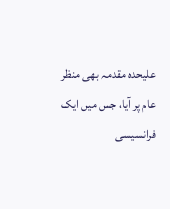علیحدہ مقدمہ بھی منظر عام پر آیا، جس میں ایک فرانسیسی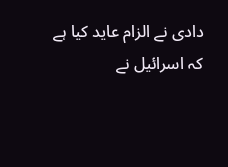دادی نے الزام عاید کیا ہے کہ اسرائیل نے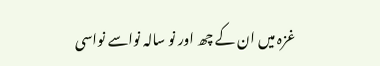غزہ میں ان کے چھ اور نو سالہ نواسے نواسی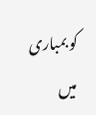کو بمباری میں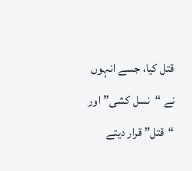قتل کیا، جسے انہوں نے “نسل کشی” اور “قتل” قرار دیتے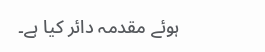ہوئے مقدمہ دائر کیا ہے۔